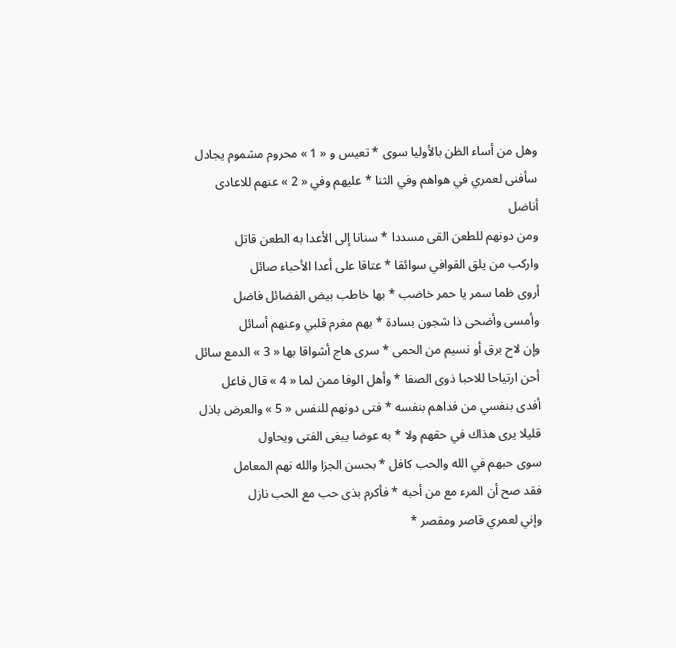وهل من أساء الظن بالأوليا سوى * تعيس و « 1 » محروم مشموم يجادل
سأفنى لعمري في هواهم وفي الثنا * عليهم وفي « 2 » عنهم للاعادى أناضل
ومن دونهم للطعن القى مسددا * سنانا إلى الأعدا به الطعن قاتل
واركب من يلق القوافي سوائقا * عتاقا على أعدا الأحباء صائل
أروى ظما سمر يا حمر خاضب * بها خاطب بيض الفضائل فاضل
وأمسى وأضحى ذا شجون بسادة * بهم مغرم قلبي وعنهم أسائل
وإن لاح برق أو نسيم من الحمى * سرى هاج أشواقا بها « 3 » الدمع سائل
أحن ارتياحا للاحبا ذوى الصفا * وأهل الوفا ممن لما « 4 » قال فاعل
أفدى بنفسي من فداهم بنفسه * فتى دونهم للنفس « 5 » والعرض باذل
قليلا يرى هذاك في حقهم ولا * به عوضا يبغى الفتى ويحاول
سوى حبهم في الله والحب كافل * بحسن الجزا والله نهم المعامل
فقد صح أن المرء مع من أحبه * فأكرم بذى حب مع الحب نازل
وإني لعمري قاصر ومقصر *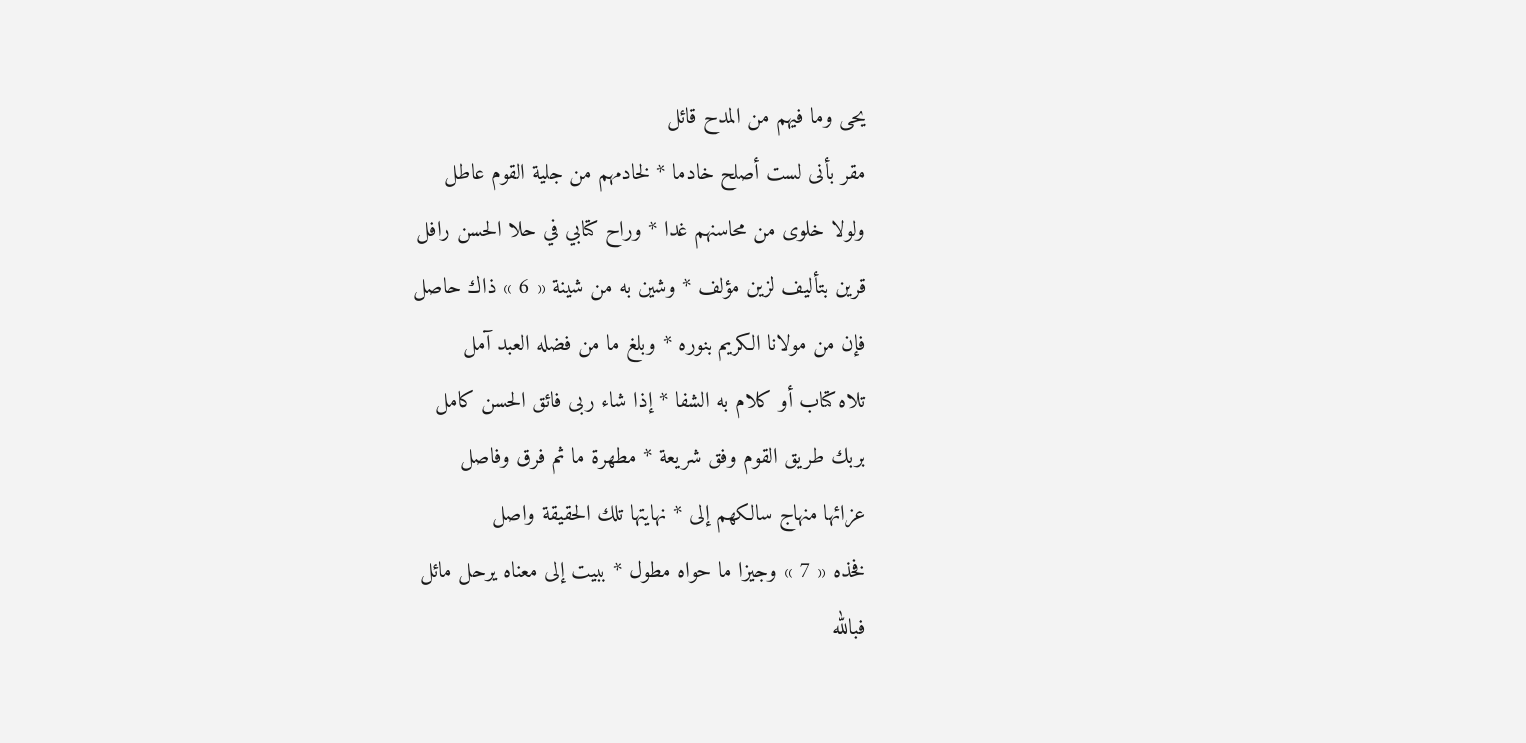يحى وما فيهم من المدح قائل
مقر بأنى لست أصلح خادما * لخادمهم من جلية القوم عاطل
ولولا خلوى من محاسنهم غدا * وراح كتابي في حلا الحسن رافل
قرين بتأليف لزين مؤلف * وشين به من شينة « 6 » ذاك حاصل
فإن من مولانا الكريم بنوره * وبلغ ما من فضله العبد آمل
تلاه كتاب أو كلام به الشفا * إذا شاء ربى فائق الحسن كامل
بربك طريق القوم وفق شريعة * مطهرة ما ثم فرق وفاصل
عزائها منهاج سالكهم إلى * نهايتها تلك الحقيقة واصل
فخذه « 7 » وجيزا ما حواه مطول * ببيت إلى معناه يرحل مائل
فبالله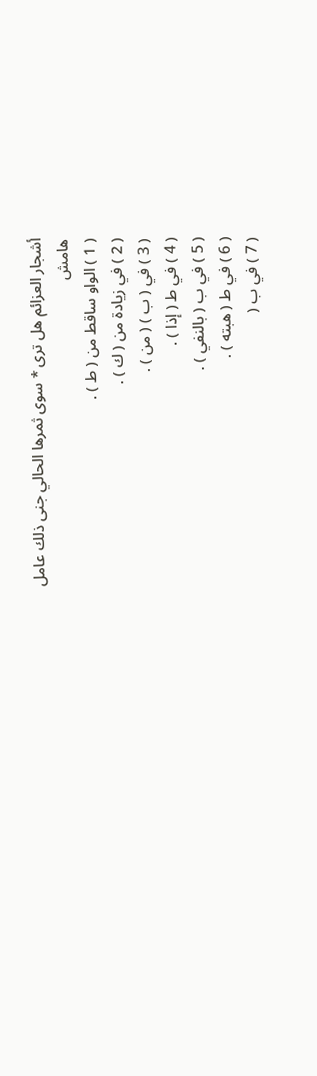أشجار العزائم هل ترى * سوى ثمرها الحالي جنى ذلك عامل
هامش
( 1 ) الواو ساقط من ( ط ) .
( 2 ) في زيادة من ( ك ) .
( 3 ) في ( ب ) ( من ) .
( 4 ) في ط ( إذا ) .
( 5 ) في ب ( بالنفي ) .
( 6 ) في ط ( هبته ) .
( 7 ) في ب (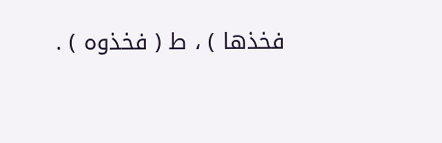فخذها ) ، ط ( فخذوه ) .